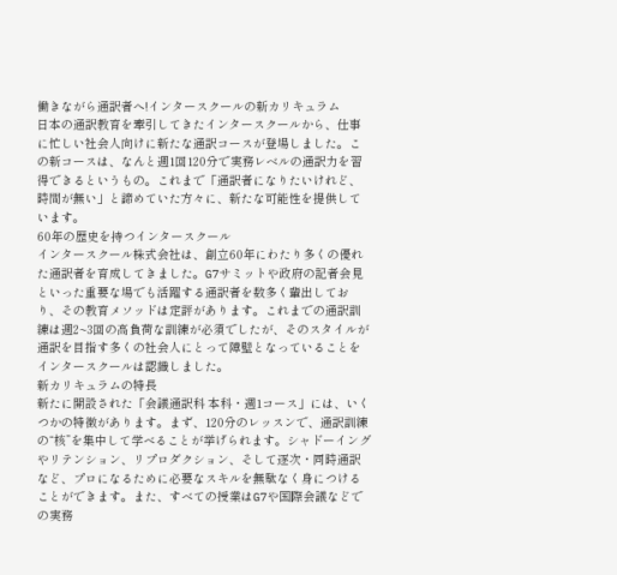働きながら通訳者へ!インタースクールの新カリキュラム
日本の通訳教育を牽引してきたインタースクールから、仕事に忙しい社会人向けに新たな通訳コースが登場しました。この新コースは、なんと週1回120分で実務レベルの通訳力を習得できるというもの。これまで「通訳者になりたいけれど、時間が無い」と諦めていた方々に、新たな可能性を提供しています。
60年の歴史を持つインタースクール
インタースクール株式会社は、創立60年にわたり多くの優れた通訳者を育成してきました。G7サミットや政府の記者会見といった重要な場でも活躍する通訳者を数多く輩出しており、その教育メソッドは定評があります。これまでの通訳訓練は週2~3回の高負荷な訓練が必須でしたが、そのスタイルが通訳を目指す多くの社会人にとって障壁となっていることをインタースクールは認識しました。
新カリキュラムの特長
新たに開設された「会議通訳科 本科・週1コース」には、いくつかの特徴があります。まず、120分のレッスンで、通訳訓練の“核”を集中して学べることが挙げられます。シャドーイングやリテンション、リプロダクション、そして逐次・同時通訳など、プロになるために必要なスキルを無駄なく身につけることができます。また、すべての授業はG7や国際会議などでの実務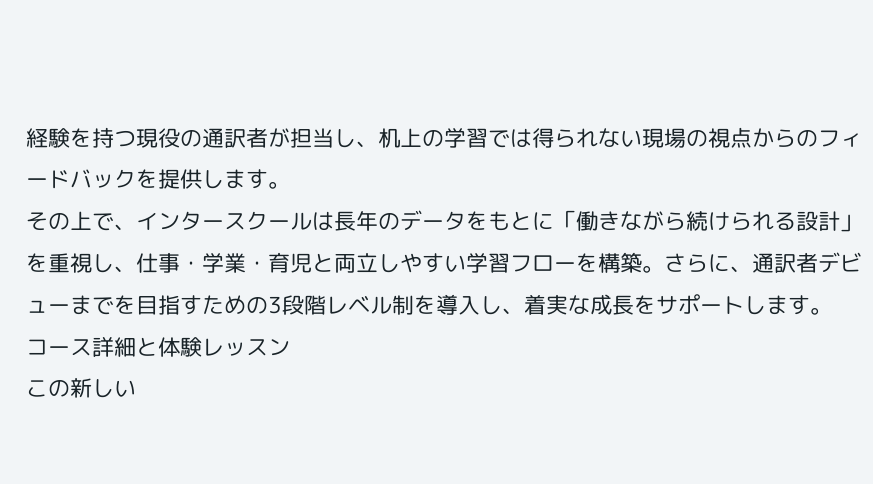経験を持つ現役の通訳者が担当し、机上の学習では得られない現場の視点からのフィードバックを提供します。
その上で、インタースクールは長年のデータをもとに「働きながら続けられる設計」を重視し、仕事・学業・育児と両立しやすい学習フローを構築。さらに、通訳者デビューまでを目指すための3段階レベル制を導入し、着実な成長をサポートします。
コース詳細と体験レッスン
この新しい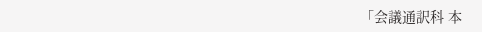「会議通訳科 本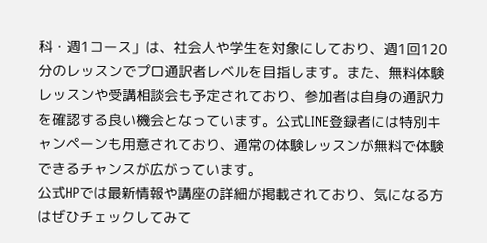科・週1コース」は、社会人や学生を対象にしており、週1回120分のレッスンでプロ通訳者レベルを目指します。また、無料体験レッスンや受講相談会も予定されており、参加者は自身の通訳力を確認する良い機会となっています。公式LINE登録者には特別キャンペーンも用意されており、通常の体験レッスンが無料で体験できるチャンスが広がっています。
公式HPでは最新情報や講座の詳細が掲載されており、気になる方はぜひチェックしてみて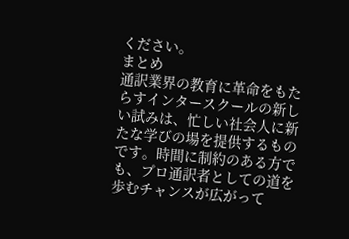ください。
まとめ
通訳業界の教育に革命をもたらすインタースクールの新しい試みは、忙しい社会人に新たな学びの場を提供するものです。時間に制約のある方でも、プロ通訳者としての道を歩むチャンスが広がって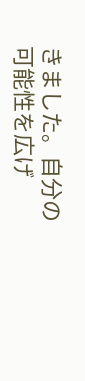きました。自分の可能性を広げ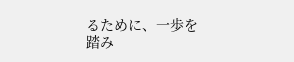るために、一歩を踏み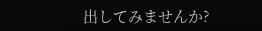出してみませんか?